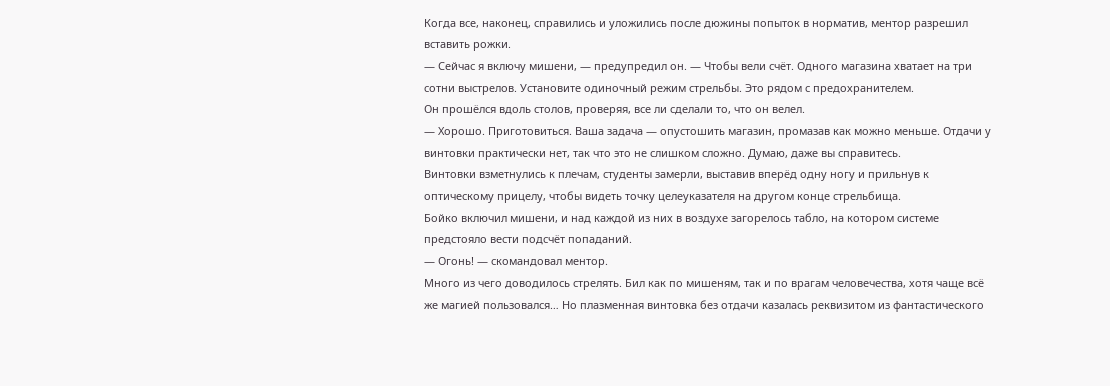Когда все, наконец, справились и уложились после дюжины попыток в норматив, ментор разрешил вставить рожки.
— Сейчас я включу мишени, — предупредил он. — Чтобы вели счёт. Одного магазина хватает на три сотни выстрелов. Установите одиночный режим стрельбы. Это рядом с предохранителем.
Он прошёлся вдоль столов, проверяя, все ли сделали то, что он велел.
— Хорошо. Приготовиться. Ваша задача — опустошить магазин, промазав как можно меньше. Отдачи у винтовки практически нет, так что это не слишком сложно. Думаю, даже вы справитесь.
Винтовки взметнулись к плечам, студенты замерли, выставив вперёд одну ногу и прильнув к оптическому прицелу, чтобы видеть точку целеуказателя на другом конце стрельбища.
Бойко включил мишени, и над каждой из них в воздухе загорелось табло, на котором системе предстояло вести подсчёт попаданий.
— Огонь! — скомандовал ментор.
Много из чего доводилось стрелять. Бил как по мишеням, так и по врагам человечества, хотя чаще всё же магией пользовался… Но плазменная винтовка без отдачи казалась реквизитом из фантастического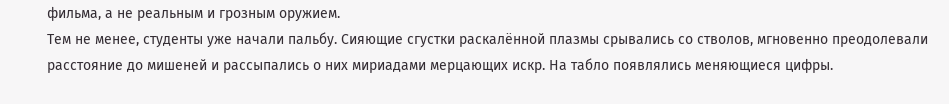фильма, а не реальным и грозным оружием.
Тем не менее, студенты уже начали пальбу. Сияющие сгустки раскалённой плазмы срывались со стволов, мгновенно преодолевали расстояние до мишеней и рассыпались о них мириадами мерцающих искр. На табло появлялись меняющиеся цифры.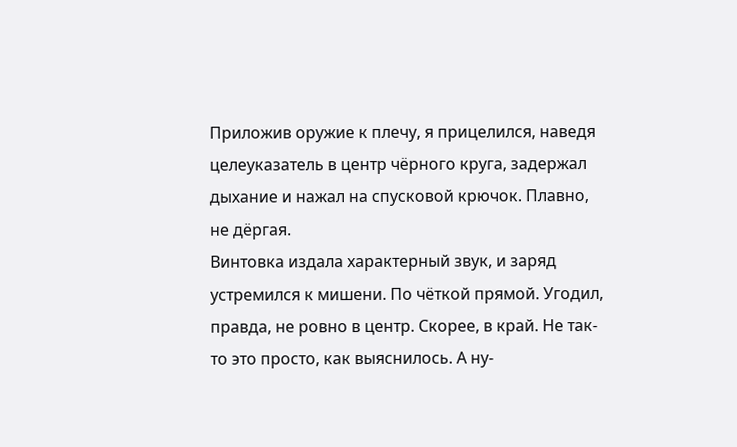Приложив оружие к плечу, я прицелился, наведя целеуказатель в центр чёрного круга, задержал дыхание и нажал на спусковой крючок. Плавно, не дёргая.
Винтовка издала характерный звук, и заряд устремился к мишени. По чёткой прямой. Угодил, правда, не ровно в центр. Скорее, в край. Не так-то это просто, как выяснилось. А ну-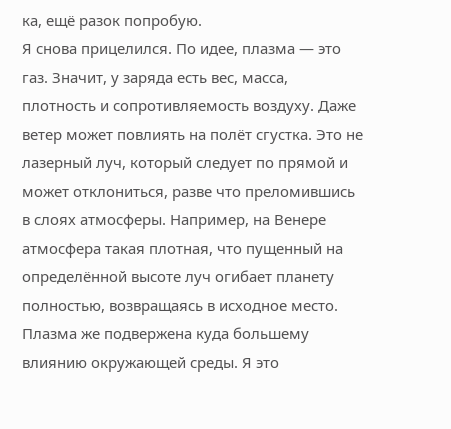ка, ещё разок попробую.
Я снова прицелился. По идее, плазма — это газ. Значит, у заряда есть вес, масса, плотность и сопротивляемость воздуху. Даже ветер может повлиять на полёт сгустка. Это не лазерный луч, который следует по прямой и может отклониться, разве что преломившись в слоях атмосферы. Например, на Венере атмосфера такая плотная, что пущенный на определённой высоте луч огибает планету полностью, возвращаясь в исходное место. Плазма же подвержена куда большему влиянию окружающей среды. Я это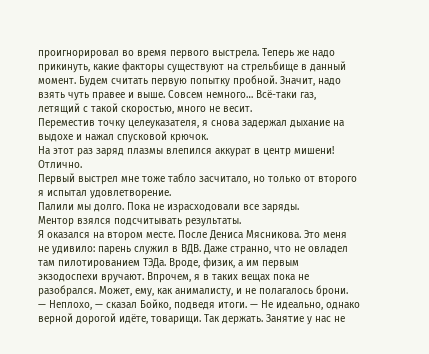проигнорировал во время первого выстрела. Теперь же надо прикинуть, какие факторы существуют на стрельбище в данный момент. Будем считать первую попытку пробной. Значит, надо взять чуть правее и выше. Совсем немного… Всё-таки газ, летящий с такой скоростью, много не весит.
Переместив точку целеуказателя, я снова задержал дыхание на выдохе и нажал спусковой крючок.
На этот раз заряд плазмы влепился аккурат в центр мишени!
Отлично.
Первый выстрел мне тоже табло засчитало, но только от второго я испытал удовлетворение.
Палили мы долго. Пока не израсходовали все заряды.
Ментор взялся подсчитывать результаты.
Я оказался на втором месте. После Дениса Мясникова. Это меня не удивило: парень служил в ВДВ. Даже странно, что не овладел там пилотированием ТЭДа. Вроде, физик, а им первым экзодоспехи вручают. Впрочем, я в таких вещах пока не разобрался. Может, ему, как анималисту, и не полагалось брони.
— Неплохо, — сказал Бойко, подведя итоги. — Не идеально, однако верной дорогой идёте, товарищи. Так держать. Занятие у нас не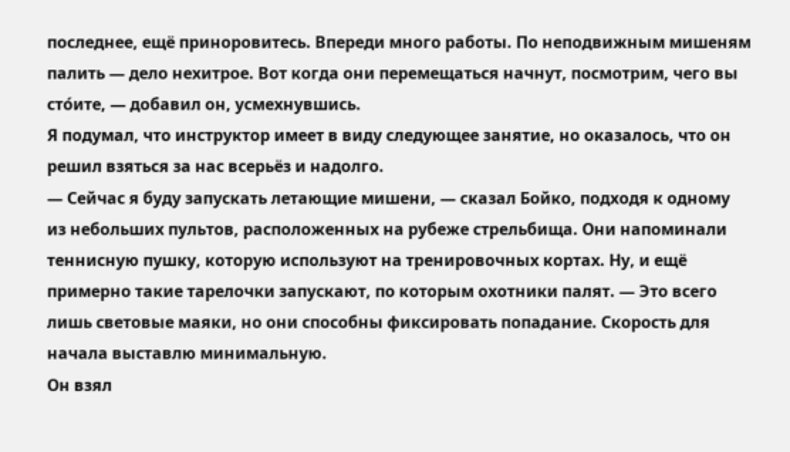последнее, ещё приноровитесь. Впереди много работы. По неподвижным мишеням палить — дело нехитрое. Вот когда они перемещаться начнут, посмотрим, чего вы сто́ите, — добавил он, усмехнувшись.
Я подумал, что инструктор имеет в виду следующее занятие, но оказалось, что он решил взяться за нас всерьёз и надолго.
— Сейчас я буду запускать летающие мишени, — сказал Бойко, подходя к одному из небольших пультов, расположенных на рубеже стрельбища. Они напоминали теннисную пушку, которую используют на тренировочных кортах. Ну, и ещё примерно такие тарелочки запускают, по которым охотники палят. — Это всего лишь световые маяки, но они способны фиксировать попадание. Скорость для начала выставлю минимальную.
Он взял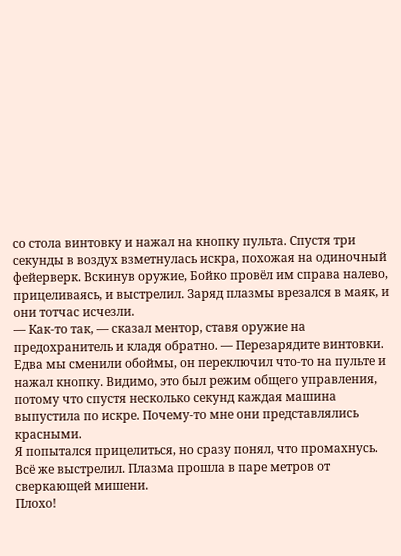со стола винтовку и нажал на кнопку пульта. Спустя три секунды в воздух взметнулась искра, похожая на одиночный фейерверк. Вскинув оружие, Бойко провёл им справа налево, прицеливаясь, и выстрелил. Заряд плазмы врезался в маяк, и они тотчас исчезли.
— Как-то так, — сказал ментор, ставя оружие на предохранитель и кладя обратно. — Перезарядите винтовки.
Едва мы сменили обоймы, он переключил что-то на пульте и нажал кнопку. Видимо, это был режим общего управления, потому что спустя несколько секунд каждая машина выпустила по искре. Почему-то мне они представлялись красными.
Я попытался прицелиться, но сразу понял, что промахнусь. Всё же выстрелил. Плазма прошла в паре метров от сверкающей мишени.
Плохо!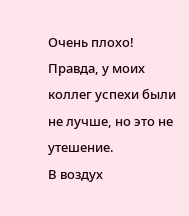Очень плохо!
Правда, у моих коллег успехи были не лучше, но это не утешение.
В воздух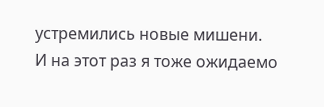устремились новые мишени.
И на этот раз я тоже ожидаемо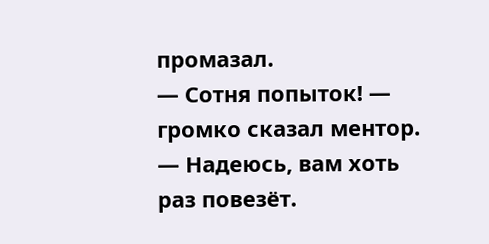промазал.
— Сотня попыток! — громко сказал ментор. — Надеюсь, вам хоть раз повезёт.